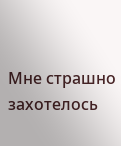Мне страшно захотелось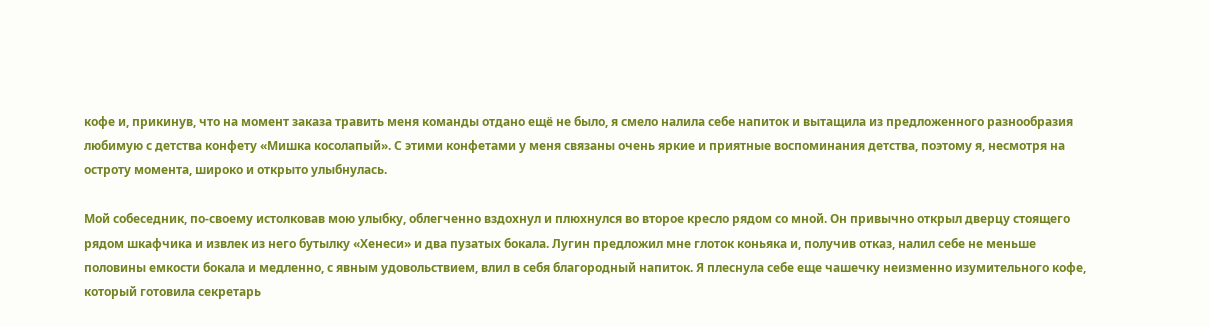кофе и, прикинув, что на момент заказа травить меня команды отдано ещё не было, я смело налила себе напиток и вытащила из предложенного разнообразия любимую с детства конфету «Мишка косолапый». С этими конфетами у меня связаны очень яркие и приятные воспоминания детства, поэтому я, несмотря на остроту момента, широко и открыто улыбнулась.

Мой собеседник, по-своему истолковав мою улыбку, облегченно вздохнул и плюхнулся во второе кресло рядом со мной. Он привычно открыл дверцу стоящего рядом шкафчика и извлек из него бутылку «Хенеси» и два пузатых бокала. Лугин предложил мне глоток коньяка и, получив отказ, налил себе не меньше половины емкости бокала и медленно, с явным удовольствием, влил в себя благородный напиток. Я плеснула себе еще чашечку неизменно изумительного кофе, который готовила секретарь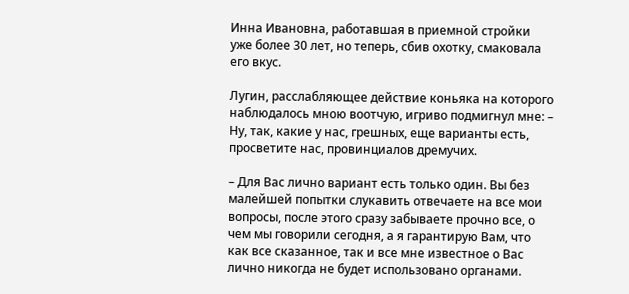Инна Ивановна, работавшая в приемной стройки уже более 30 лет, но теперь, сбив охотку, смаковала его вкус.

Лугин, расслабляющее действие коньяка на которого наблюдалось мною воотчую, игриво подмигнул мне: – Ну, так, какие у нас, грешных, еще варианты есть, просветите нас, провинциалов дремучих.

– Для Вас лично вариант есть только один. Вы без малейшей попытки слукавить отвечаете на все мои вопросы, после этого сразу забываете прочно все, о чем мы говорили сегодня, а я гарантирую Вам, что как все сказанное, так и все мне известное о Вас лично никогда не будет использовано органами.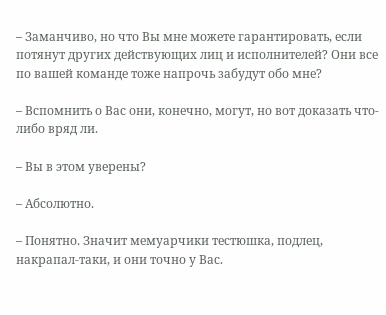– Заманчиво, но что Вы мне можете гарантировать, если потянут других действующих лиц и исполнителей? Они все по вашей команде тоже напрочь забудут обо мне?

– Вспомнить о Вас они, конечно, могут, но вот доказать что-либо вряд ли.

– Вы в этом уверены?

– Абсолютно.

– Понятно. Значит мемуарчики тестюшка, подлец, накрапал-таки, и они точно у Вас.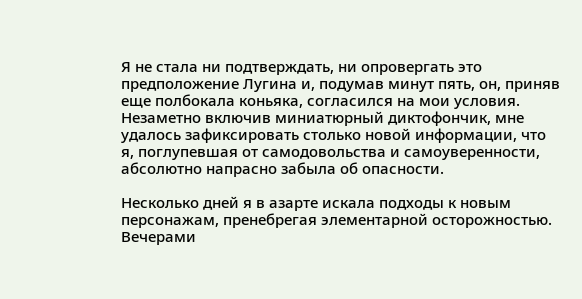Я не стала ни подтверждать, ни опровергать это предположение Лугина и, подумав минут пять, он, приняв еще полбокала коньяка, согласился на мои условия. Незаметно включив миниатюрный диктофончик, мне удалось зафиксировать столько новой информации, что я, поглупевшая от самодовольства и самоуверенности, абсолютно напрасно забыла об опасности.

Несколько дней я в азарте искала подходы к новым персонажам, пренебрегая элементарной осторожностью. Вечерами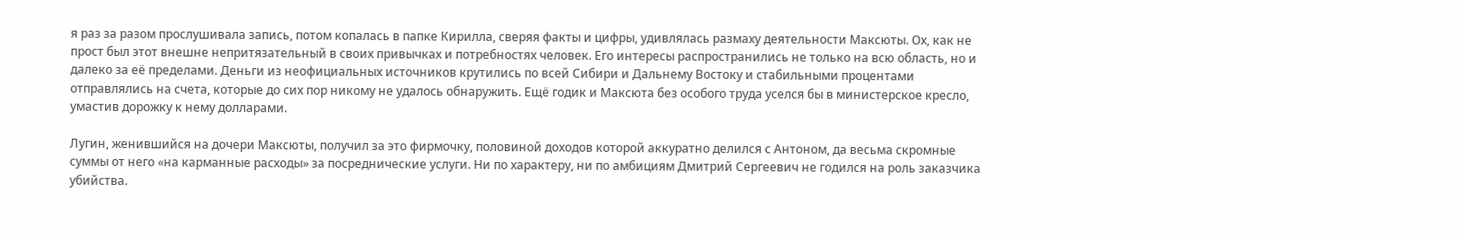я раз за разом прослушивала запись, потом копалась в папке Кирилла, сверяя факты и цифры, удивлялась размаху деятельности Максюты. Ох, как не прост был этот внешне непритязательный в своих привычках и потребностях человек. Его интересы распространились не только на всю область, но и далеко за её пределами. Деньги из неофициальных источников крутились по всей Сибири и Дальнему Востоку и стабильными процентами отправлялись на счета, которые до сих пор никому не удалось обнаружить. Ещё годик и Максюта без особого труда уселся бы в министерское кресло, умастив дорожку к нему долларами.

Лугин, женившийся на дочери Максюты, получил за это фирмочку, половиной доходов которой аккуратно делился с Антоном, да весьма скромные суммы от него «на карманные расходы» за посреднические услуги. Ни по характеру, ни по амбициям Дмитрий Сергеевич не годился на роль заказчика убийства.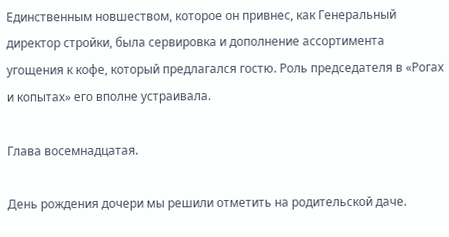Единственным новшеством, которое он привнес, как Генеральный директор стройки, была сервировка и дополнение ассортимента угощения к кофе, который предлагался гостю. Роль председателя в «Рогах и копытах» его вполне устраивала.

Глава восемнадцатая.

День рождения дочери мы решили отметить на родительской даче.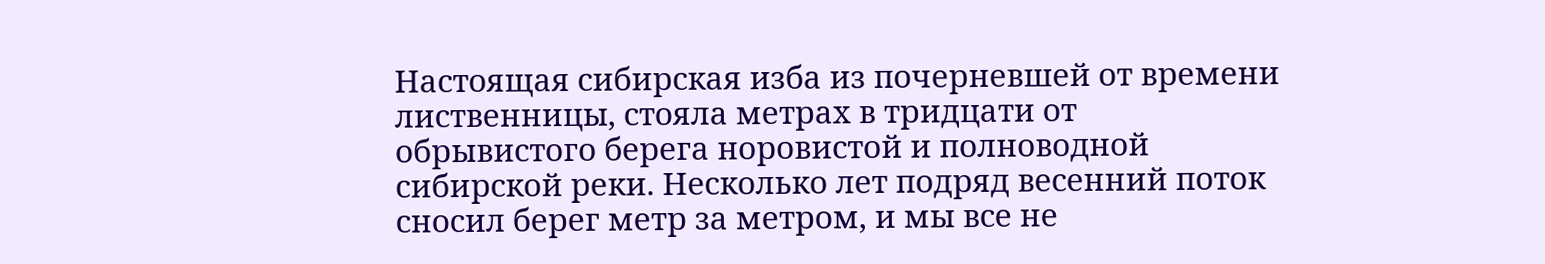Настоящая сибирская изба из почерневшей от времени лиственницы, стояла метрах в тридцати от обрывистого берега норовистой и полноводной сибирской реки. Несколько лет подряд весенний поток сносил берег метр за метром, и мы все не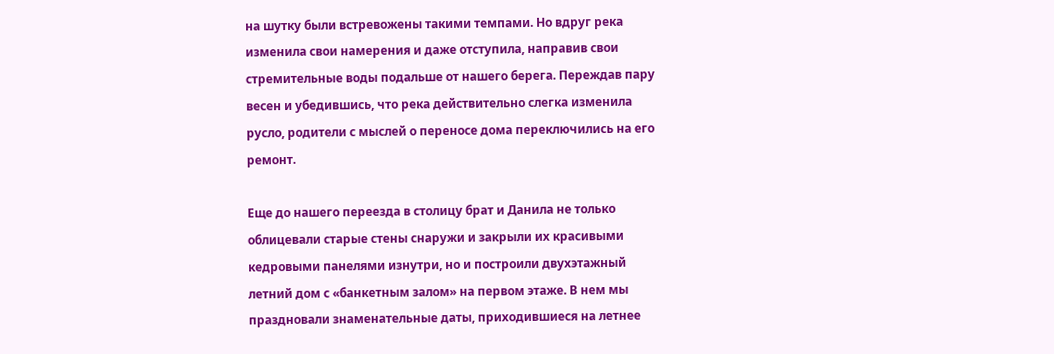на шутку были встревожены такими темпами. Но вдруг река изменила свои намерения и даже отступила, направив свои стремительные воды подальше от нашего берега. Переждав пару весен и убедившись, что река действительно слегка изменила русло, родители с мыслей о переносе дома переключились на его ремонт.

Еще до нашего переезда в столицу брат и Данила не только облицевали старые стены снаружи и закрыли их красивыми кедровыми панелями изнутри, но и построили двухэтажный летний дом с «банкетным залом» на первом этаже. В нем мы праздновали знаменательные даты, приходившиеся на летнее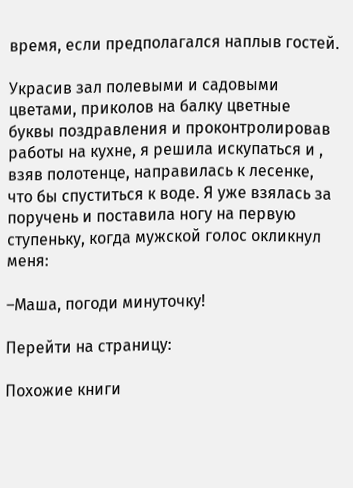время, если предполагался наплыв гостей.

Украсив зал полевыми и садовыми цветами, приколов на балку цветные буквы поздравления и проконтролировав работы на кухне, я решила искупаться и , взяв полотенце, направилась к лесенке, что бы спуститься к воде. Я уже взялась за поручень и поставила ногу на первую ступеньку, когда мужской голос окликнул меня:

–Маша, погоди минуточку!

Перейти на страницу:

Похожие книги